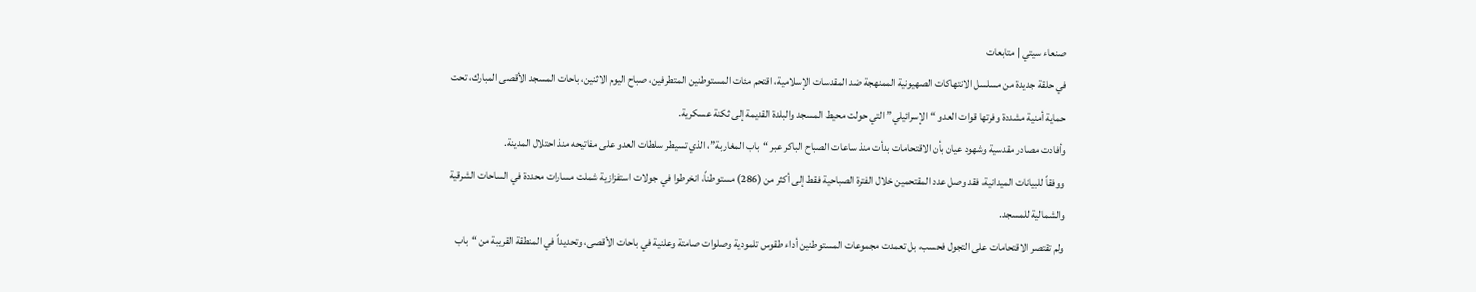صنعاء سيتي | متابعات
في حلقة جديدة من مسلسل الانتهاكات الصهيونية الممنهجة ضد المقدسات الإسلامية، اقتحم مئات المستوطنين المتطرفين، صباح اليوم الاثنين، باحات المسجد الأقصى المبارك، تحت حماية أمنية مشددة وفرتها قوات العدو “الإسرائيلي” التي حولت محيط المسجد والبلدة القديمة إلى ثكنة عسكرية.
وأفادت مصادر مقدسية وشهود عيان بأن الاقتحامات بدأت منذ ساعات الصباح الباكر عبر “باب المغاربة”، الذي تسيطر سلطات العدو على مفاتيحه منذ احتلال المدينة.
ووفقاً للبيانات الميدانية، فقد وصل عدد المقتحمين خلال الفترة الصباحية فقط إلى أكثر من (286) مستوطناً، انخرطوا في جولات استفزازية شملت مسارات محددة في الساحات الشرقية والشمالية للمسجد.
ولم تقتصر الاقتحامات على التجول فحسب، بل تعمدت مجموعات المستوطنين أداء طقوس تلمودية وصلوات صامتة وعلنية في باحات الأقصى، وتحديداً في المنطقة القريبة من “باب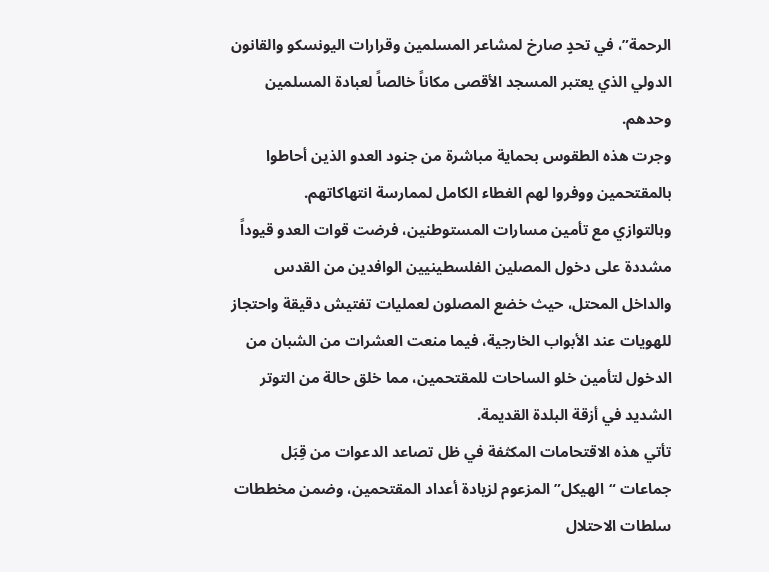الرحمة”، في تحدٍ صارخ لمشاعر المسلمين وقرارات اليونسكو والقانون الدولي الذي يعتبر المسجد الأقصى مكاناً خالصاً لعبادة المسلمين وحدهم.
وجرت هذه الطقوس بحماية مباشرة من جنود العدو الذين أحاطوا بالمقتحمين ووفروا لهم الغطاء الكامل لممارسة انتهاكاتهم.
وبالتوازي مع تأمين مسارات المستوطنين، فرضت قوات العدو قيوداً مشددة على دخول المصلين الفلسطينيين الوافدين من القدس والداخل المحتل، حيث خضع المصلون لعمليات تفتيش دقيقة واحتجاز للهويات عند الأبواب الخارجية، فيما منعت العشرات من الشبان من الدخول لتأمين خلو الساحات للمقتحمين، مما خلق حالة من التوتر الشديد في أزقة البلدة القديمة.
تأتي هذه الاقتحامات المكثفة في ظل تصاعد الدعوات من قِبَل جماعات “الهيكل” المزعوم لزيادة أعداد المقتحمين، وضمن مخططات سلطات الاحتلال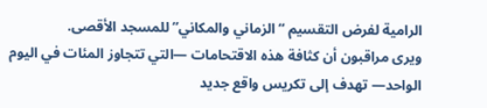الرامية لفرض التقسيم “الزماني والمكاني” للمسجد الأقصى.
ويرى مراقبون أن كثافة هذه الاقتحامات —التي تتجاوز المئات في اليوم الواحد— تهدف إلى تكريس واقع جديد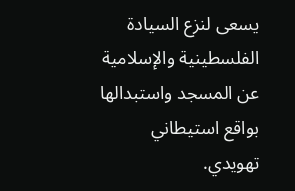يسعى لنزع السيادة الفلسطينية والإسلامية عن المسجد واستبدالها بواقع استيطاني تهويدي.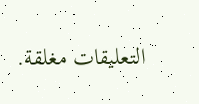التعليقات مغلقة.